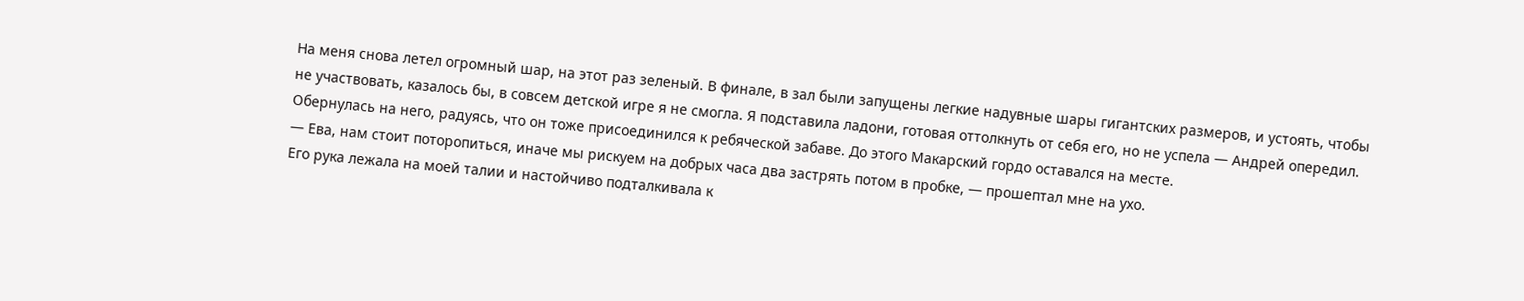На меня снова летел огромный шар, на этот раз зеленый. В финале, в зал были запущены легкие надувные шары гигантских размеров, и устоять, чтобы не участвовать, казалось бы, в совсем детской игре я не смогла. Я подставила ладони, готовая оттолкнуть от себя его, но не успела — Андрей опередил. Обернулась на него, радуясь, что он тоже присоединился к ребяческой забаве. До этого Макарский гордо оставался на месте.
— Ева, нам стоит поторопиться, иначе мы рискуем на добрых часа два застрять потом в пробке, — прошептал мне на ухо.
Его рука лежала на моей талии и настойчиво подталкивала к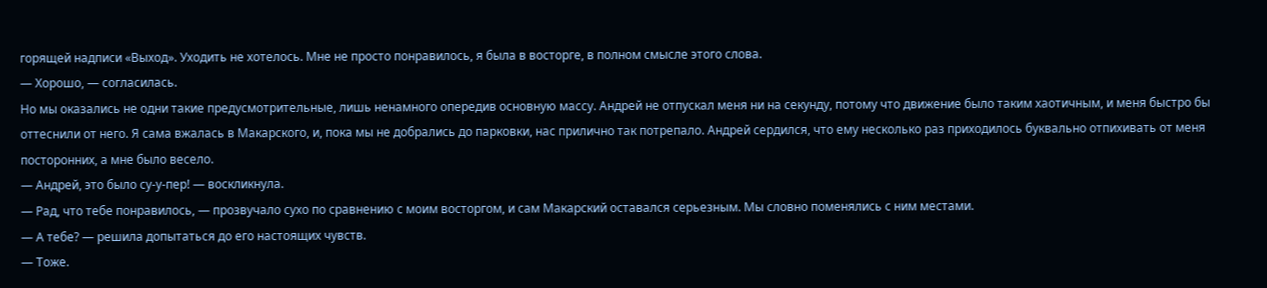горящей надписи «Выход». Уходить не хотелось. Мне не просто понравилось, я была в восторге, в полном смысле этого слова.
— Хорошо, — согласилась.
Но мы оказались не одни такие предусмотрительные, лишь ненамного опередив основную массу. Андрей не отпускал меня ни на секунду, потому что движение было таким хаотичным, и меня быстро бы оттеснили от него. Я сама вжалась в Макарского, и, пока мы не добрались до парковки, нас прилично так потрепало. Андрей сердился, что ему несколько раз приходилось буквально отпихивать от меня посторонних, а мне было весело.
— Андрей, это было су-у-пер! — воскликнула.
— Рад, что тебе понравилось, — прозвучало сухо по сравнению с моим восторгом, и сам Макарский оставался серьезным. Мы словно поменялись с ним местами.
— А тебе? — решила допытаться до его настоящих чувств.
— Тоже.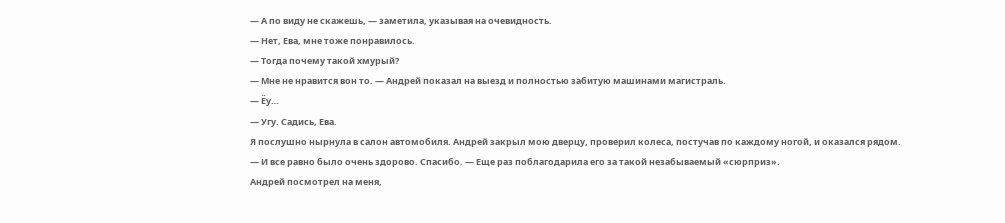— А по виду не скажешь, — заметила, указывая на очевидность.
— Нет, Ева, мне тоже понравилось.
— Тогда почему такой хмурый?
— Мне не нравится вон то. — Андрей показал на выезд и полностью забитую машинами магистраль.
— Ёу…
— Угу. Садись, Ева.
Я послушно нырнула в салон автомобиля. Андрей закрыл мою дверцу, проверил колеса, постучав по каждому ногой, и оказался рядом.
— И все равно было очень здорово. Спасибо. — Еще раз поблагодарила его за такой незабываемый «сюрприз».
Андрей посмотрел на меня,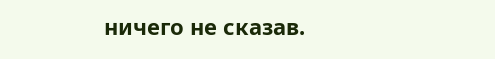ничего не сказав.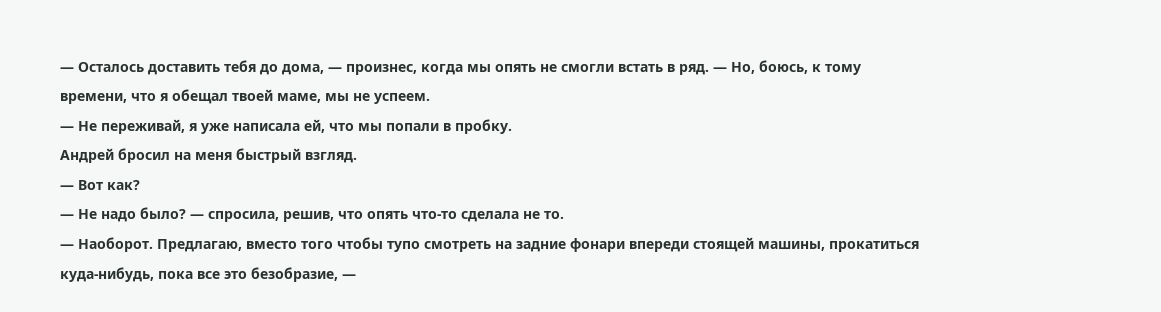— Осталось доставить тебя до дома, — произнес, когда мы опять не смогли встать в ряд. — Но, боюсь, к тому времени, что я обещал твоей маме, мы не успеем.
— Не переживай, я уже написала ей, что мы попали в пробку.
Андрей бросил на меня быстрый взгляд.
— Вот как?
— Не надо было? — спросила, решив, что опять что-то сделала не то.
— Наоборот. Предлагаю, вместо того чтобы тупо смотреть на задние фонари впереди стоящей машины, прокатиться куда-нибудь, пока все это безобразие, —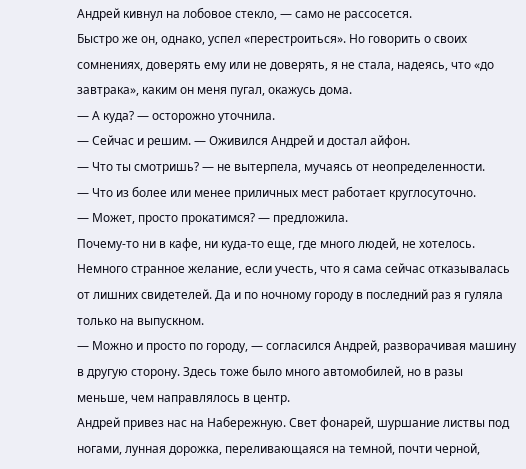Андрей кивнул на лобовое стекло, — само не рассосется.
Быстро же он, однако, успел «перестроиться». Но говорить о своих сомнениях, доверять ему или не доверять, я не стала, надеясь, что «до завтрака», каким он меня пугал, окажусь дома.
— А куда? — осторожно уточнила.
— Сейчас и решим. — Оживился Андрей и достал айфон.
— Что ты смотришь? — не вытерпела, мучаясь от неопределенности.
— Что из более или менее приличных мест работает круглосуточно.
— Может, просто прокатимся? — предложила.
Почему-то ни в кафе, ни куда-то еще, где много людей, не хотелось. Немного странное желание, если учесть, что я сама сейчас отказывалась от лишних свидетелей. Да и по ночному городу в последний раз я гуляла только на выпускном.
— Можно и просто по городу, — согласился Андрей, разворачивая машину в другую сторону. Здесь тоже было много автомобилей, но в разы меньше, чем направлялось в центр.
Андрей привез нас на Набережную. Свет фонарей, шуршание листвы под ногами, лунная дорожка, переливающаяся на темной, почти черной,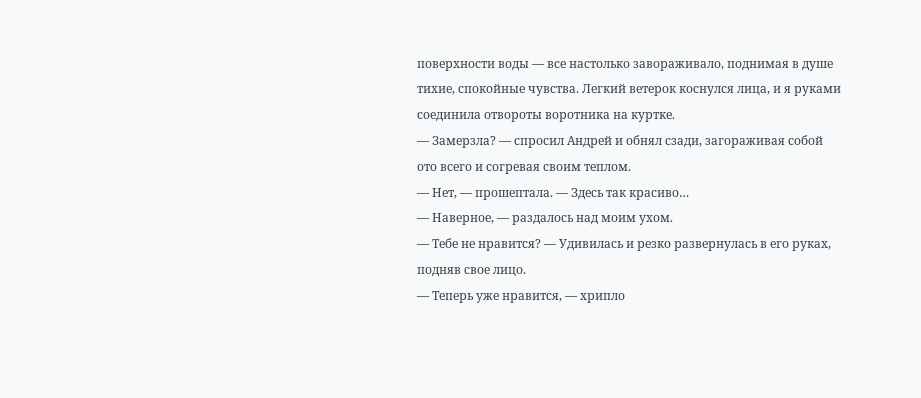поверхности воды — все настолько завораживало, поднимая в душе тихие, спокойные чувства. Легкий ветерок коснулся лица, и я руками соединила отвороты воротника на куртке.
— Замерзла? — спросил Андрей и обнял сзади, загораживая собой ото всего и согревая своим теплом.
— Нет, — прошептала. — Здесь так красиво…
— Наверное, — раздалось над моим ухом.
— Тебе не нравится? — Удивилась и резко развернулась в его руках, подняв свое лицо.
— Теперь уже нравится, — хрипло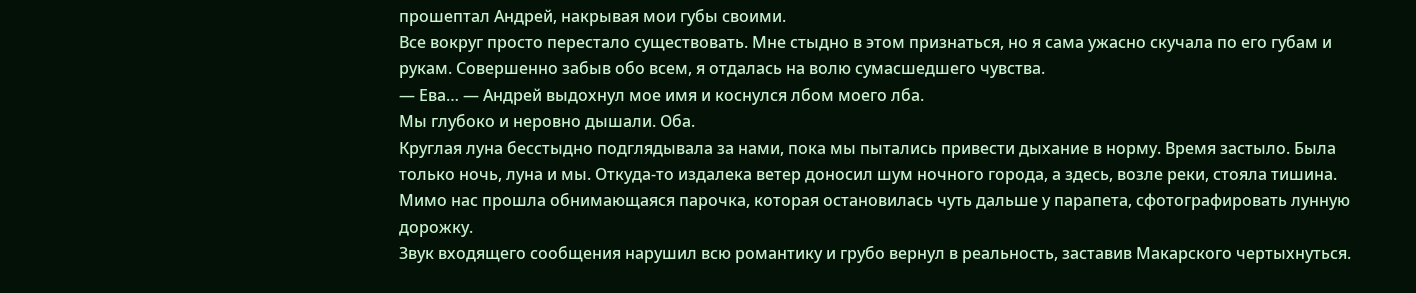прошептал Андрей, накрывая мои губы своими.
Все вокруг просто перестало существовать. Мне стыдно в этом признаться, но я сама ужасно скучала по его губам и рукам. Совершенно забыв обо всем, я отдалась на волю сумасшедшего чувства.
— Ева… — Андрей выдохнул мое имя и коснулся лбом моего лба.
Мы глубоко и неровно дышали. Оба.
Круглая луна бесстыдно подглядывала за нами, пока мы пытались привести дыхание в норму. Время застыло. Была только ночь, луна и мы. Откуда-то издалека ветер доносил шум ночного города, а здесь, возле реки, стояла тишина. Мимо нас прошла обнимающаяся парочка, которая остановилась чуть дальше у парапета, сфотографировать лунную дорожку.
Звук входящего сообщения нарушил всю романтику и грубо вернул в реальность, заставив Макарского чертыхнуться.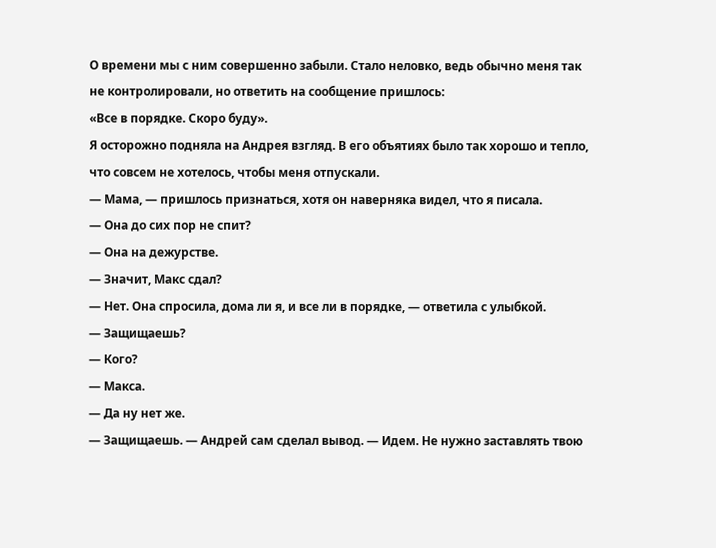О времени мы с ним совершенно забыли. Стало неловко, ведь обычно меня так не контролировали, но ответить на сообщение пришлось:
«Все в порядке. Скоро буду».
Я осторожно подняла на Андрея взгляд. В его объятиях было так хорошо и тепло, что совсем не хотелось, чтобы меня отпускали.
— Мама, — пришлось признаться, хотя он наверняка видел, что я писала.
— Она до сих пор не спит?
— Она на дежурстве.
— Значит, Макс сдал?
— Нет. Она спросила, дома ли я, и все ли в порядке, — ответила с улыбкой.
— Защищаешь?
— Кого?
— Макса.
— Да ну нет же.
— Защищаешь. — Андрей сам сделал вывод. — Идем. Не нужно заставлять твою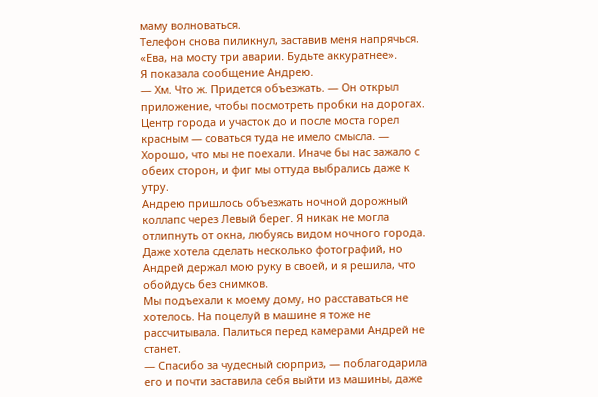маму волноваться.
Телефон снова пиликнул, заставив меня напрячься.
«Ева, на мосту три аварии. Будьте аккуратнее».
Я показала сообщение Андрею.
— Хм. Что ж. Придется объезжать. — Он открыл приложение, чтобы посмотреть пробки на дорогах. Центр города и участок до и после моста горел красным — соваться туда не имело смысла. — Хорошо, что мы не поехали. Иначе бы нас зажало с обеих сторон, и фиг мы оттуда выбрались даже к утру.
Андрею пришлось объезжать ночной дорожный коллапс через Левый берег. Я никак не могла отлипнуть от окна, любуясь видом ночного города. Даже хотела сделать несколько фотографий, но Андрей держал мою руку в своей, и я решила, что обойдусь без снимков.
Мы подъехали к моему дому, но расставаться не хотелось. На поцелуй в машине я тоже не рассчитывала. Палиться перед камерами Андрей не станет.
— Спасибо за чудесный сюрприз, — поблагодарила его и почти заставила себя выйти из машины, даже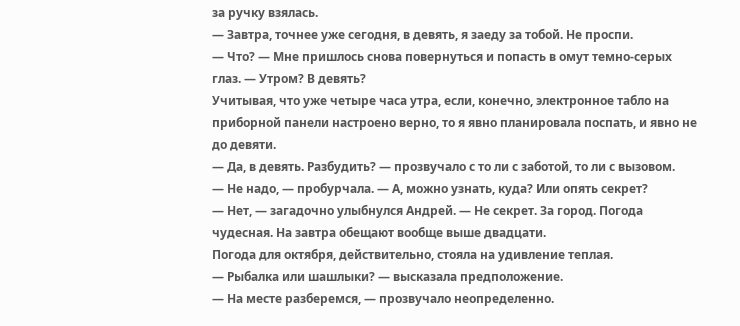за ручку взялась.
— Завтра, точнее уже сегодня, в девять, я заеду за тобой. Не проспи.
— Что? — Мне пришлось снова повернуться и попасть в омут темно-серых глаз. — Утром? В девять?
Учитывая, что уже четыре часа утра, если, конечно, электронное табло на приборной панели настроено верно, то я явно планировала поспать, и явно не до девяти.
— Да, в девять. Разбудить? — прозвучало с то ли с заботой, то ли с вызовом.
— Не надо, — пробурчала. — А, можно узнать, куда? Или опять секрет?
— Нет, — загадочно улыбнулся Андрей. — Не секрет. За город. Погода чудесная. На завтра обещают вообще выше двадцати.
Погода для октября, действительно, стояла на удивление теплая.
— Рыбалка или шашлыки? — высказала предположение.
— На месте разберемся, — прозвучало неопределенно.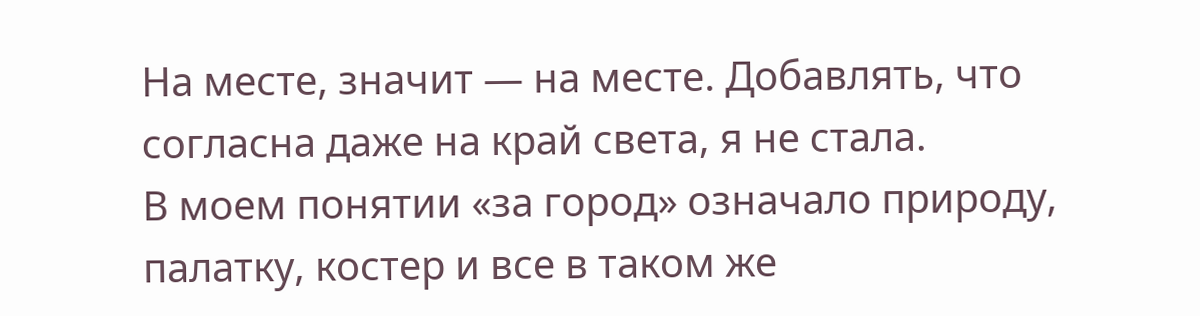На месте, значит — на месте. Добавлять, что согласна даже на край света, я не стала.
В моем понятии «за город» означало природу, палатку, костер и все в таком же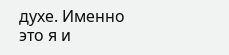духе. Именно это я и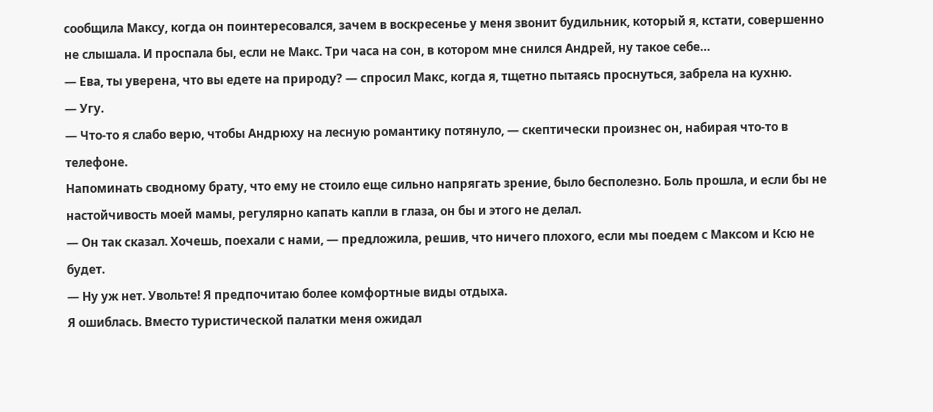сообщила Максу, когда он поинтересовался, зачем в воскресенье у меня звонит будильник, который я, кстати, совершенно не слышала. И проспала бы, если не Макс. Три часа на сон, в котором мне снился Андрей, ну такое себе…
— Ева, ты уверена, что вы едете на природу? — спросил Макс, когда я, тщетно пытаясь проснуться, забрела на кухню.
— Угу.
— Что-то я слабо верю, чтобы Андрюху на лесную романтику потянуло, — скептически произнес он, набирая что-то в телефоне.
Напоминать сводному брату, что ему не стоило еще сильно напрягать зрение, было бесполезно. Боль прошла, и если бы не настойчивость моей мамы, регулярно капать капли в глаза, он бы и этого не делал.
— Он так сказал. Хочешь, поехали с нами, — предложила, решив, что ничего плохого, если мы поедем с Максом и Ксю не будет.
— Ну уж нет. Увольте! Я предпочитаю более комфортные виды отдыха.
Я ошиблась. Вместо туристической палатки меня ожидал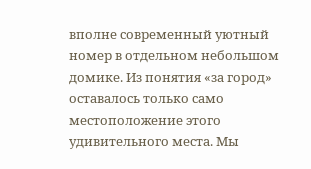вполне современный уютный номер в отдельном небольшом домике. Из понятия «за город» оставалось только само местоположение этого удивительного места. Мы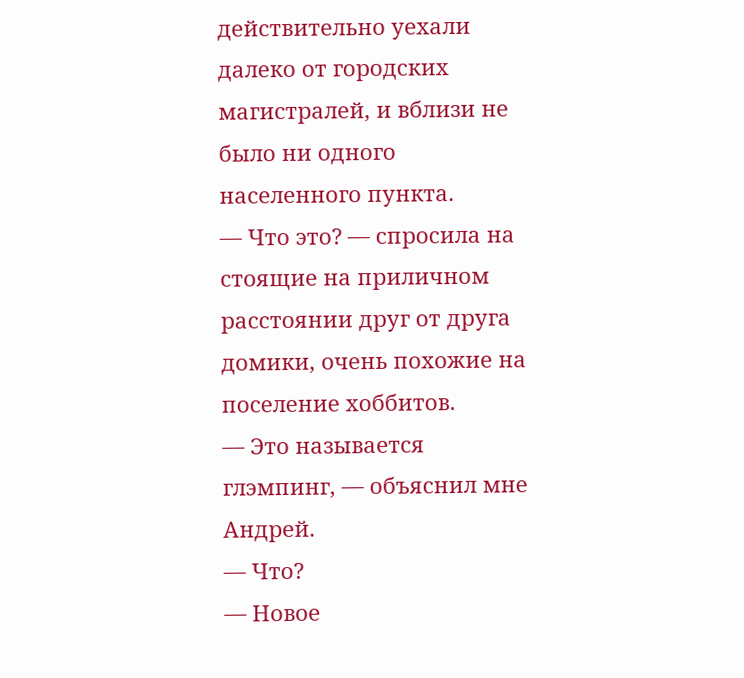действительно уехали далеко от городских магистралей, и вблизи не было ни одного населенного пункта.
— Что это? — спросила на стоящие на приличном расстоянии друг от друга домики, очень похожие на поселение хоббитов.
— Это называется глэмпинг, — объяснил мне Андрей.
— Что?
— Новое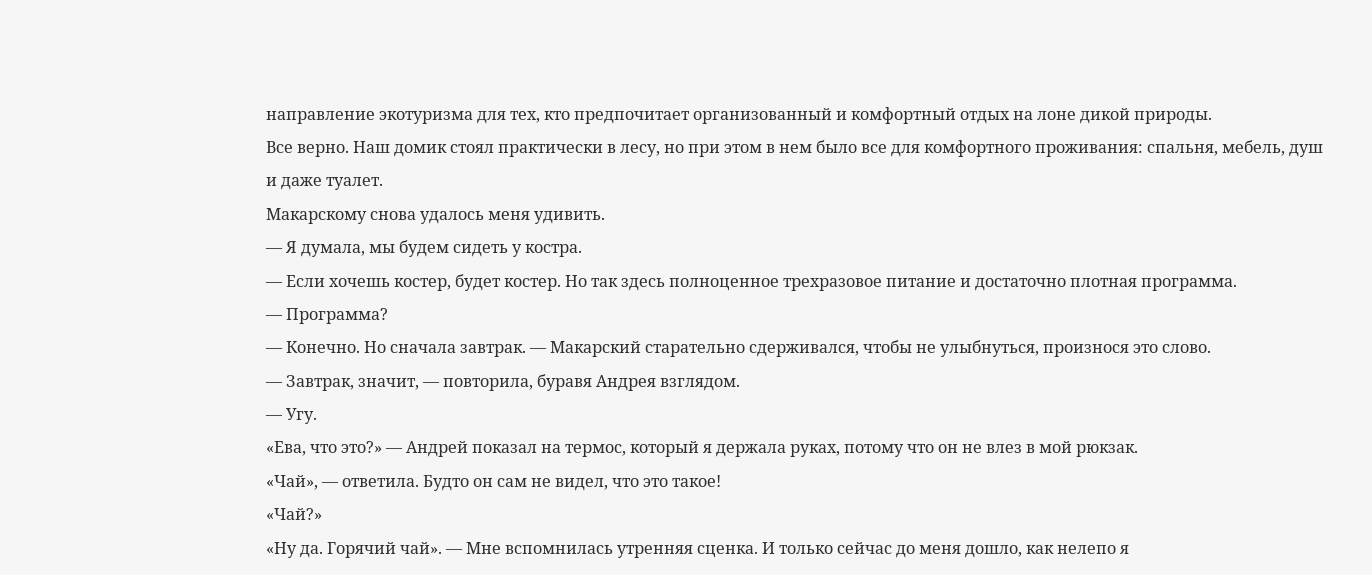направление экотуризма для тех, кто предпочитает организованный и комфортный отдых на лоне дикой природы.
Все верно. Наш домик стоял практически в лесу, но при этом в нем было все для комфортного проживания: спальня, мебель, душ и даже туалет.
Макарскому снова удалось меня удивить.
— Я думала, мы будем сидеть у костра.
— Если хочешь костер, будет костер. Но так здесь полноценное трехразовое питание и достаточно плотная программа.
— Программа?
— Конечно. Но сначала завтрак. — Макарский старательно сдерживался, чтобы не улыбнуться, произнося это слово.
— Завтрак, значит, — повторила, буравя Андрея взглядом.
— Угу.
«Ева, что это?» — Андрей показал на термос, который я держала руках, потому что он не влез в мой рюкзак.
«Чай», — ответила. Будто он сам не видел, что это такое!
«Чай?»
«Ну да. Горячий чай». — Мне вспомнилась утренняя сценка. И только сейчас до меня дошло, как нелепо я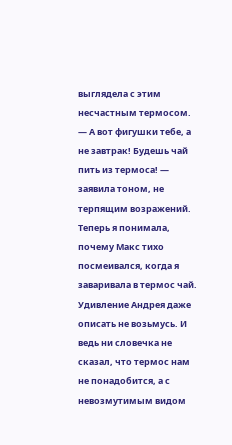выглядела с этим несчастным термосом.
— А вот фигушки тебе, а не завтрак! Будешь чай пить из термоса! — заявила тоном, не терпящим возражений. Теперь я понимала, почему Макс тихо посмеивался, когда я заваривала в термос чай. Удивление Андрея даже описать не возьмусь. И ведь ни словечка не сказал, что термос нам не понадобится, а с невозмутимым видом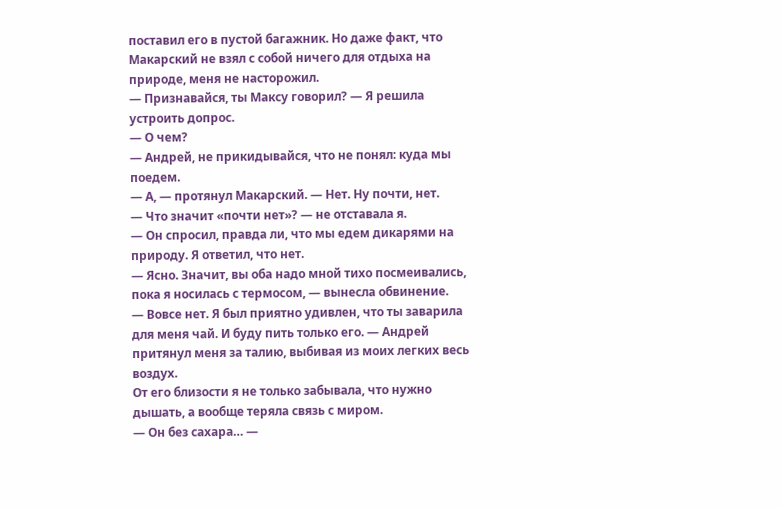поставил его в пустой багажник. Но даже факт, что Макарский не взял с собой ничего для отдыха на природе, меня не насторожил.
— Признавайся, ты Максу говорил? — Я решила устроить допрос.
— О чем?
— Андрей, не прикидывайся, что не понял: куда мы поедем.
— А, — протянул Макарский. — Нет. Ну почти, нет.
— Что значит «почти нет»? — не отставала я.
— Он спросил, правда ли, что мы едем дикарями на природу. Я ответил, что нет.
— Ясно. Значит, вы оба надо мной тихо посмеивались, пока я носилась с термосом, — вынесла обвинение.
— Вовсе нет. Я был приятно удивлен, что ты заварила для меня чай. И буду пить только его. — Андрей притянул меня за талию, выбивая из моих легких весь воздух.
От его близости я не только забывала, что нужно дышать, а вообще теряла связь с миром.
— Он без сахара… —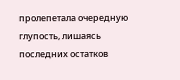пролепетала очередную глупость, лишаясь последних остатков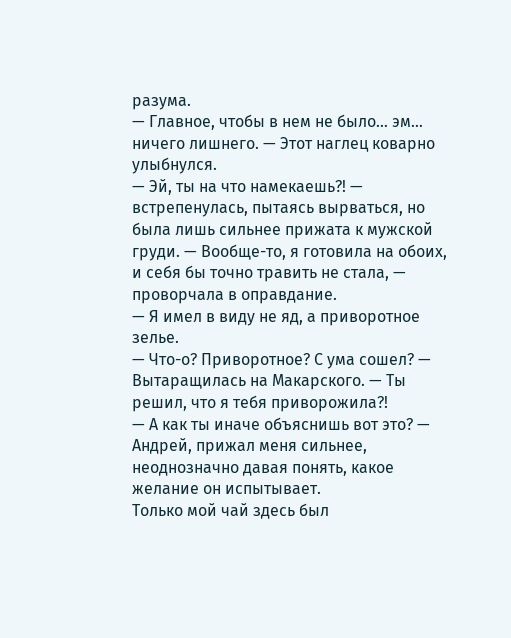разума.
— Главное, чтобы в нем не было… эм… ничего лишнего. — Этот наглец коварно улыбнулся.
— Эй, ты на что намекаешь?! — встрепенулась, пытаясь вырваться, но была лишь сильнее прижата к мужской груди. — Вообще-то, я готовила на обоих, и себя бы точно травить не стала, — проворчала в оправдание.
— Я имел в виду не яд, а приворотное зелье.
— Что-о? Приворотное? С ума сошел? — Вытаращилась на Макарского. — Ты решил, что я тебя приворожила?!
— А как ты иначе объяснишь вот это? — Андрей, прижал меня сильнее, неоднозначно давая понять, какое желание он испытывает.
Только мой чай здесь был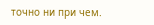точно ни при чем.